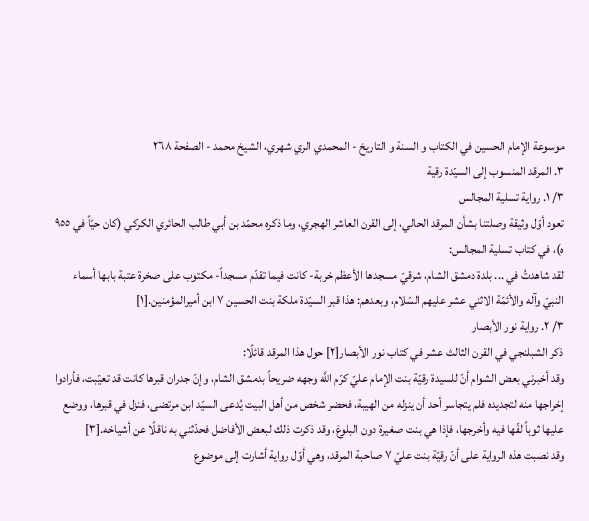موسوعة الإمام الحسين في الكتاب و السنة و التاريخ - المحمدي الري شهري، الشيخ محمد - الصفحة ٢٦٨
٣. المرقد المنسوب إلى السيّدة رقية
٣/ ١. رواية تسلية المجالس
تعود أوّل وثيقة وصلتنا بشأن المرقد الحالي، إلى القرن العاشر الهجري، وما ذكره محمّد بن أبي طالب الحائري الكركي (كان حيّاً في ٩٥٥ ه)، في كتاب تسلية المجالس:
لقد شاهدتُ في ... بلدة دمشق الشام، شرقيّ مسجدها الأعظم خربة- كانت فيما تقدّم مسجداً- مكتوب على صخرة عتبة بابها أسماء النبيّ وآله والأئمّة الاثني عشر عليهم السّلام، وبعدهم: هذا قبر السيّدة ملكة بنت الحسين ٧ ابن أميرالمؤمنين.[١]
٣/ ٢. رواية نور الأبصار
ذكر الشبلنجي في القرن الثالث عشر في كتاب نور الأبصار[٢] حول هذا المرقد قائلًا:
وقد أخبرني بعض الشوام أنّ للسيدة رقيّة بنت الإمام عليّ كرّم اللَّه وجهه ضريحاً بدمشق الشام، وإنّ جدران قبرها كانت قد تعيّبت، فأرادوا إخراجها منه لتجديده فلم يتجاسر أحد أن ينزله من الهيبة، فحضر شخص من أهل البيت يُدعى السيّد ابن مرتضى، فنزل في قبرها، ووضع عليها ثوباً لفّها فيه وأخرجها، فإذا هي بنت صغيرة دون البلوغ، وقد ذكرت ذلك لبعض الأفاضل فحدّثني به ناقلًا عن أشياخه.[٣]
وقد نصبت هذه الرواية على أنّ رقيّة بنت عليّ ٧ صاحبة المرقد، وهي أوّل رواية أشارت إلى موضوع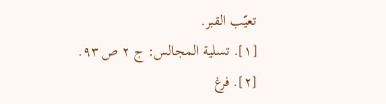تعيّب القبر.
[١]. تسلية المجالس: ج ٢ ص ٩٣.
[٢]. فرغ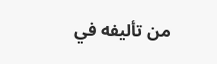من تأليفه في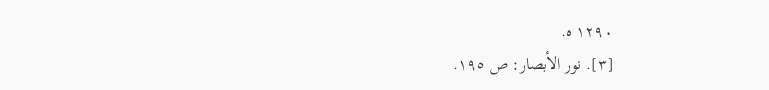١٢٩٠ ه.
[٣]. نور الأبصار: ص ١٩٥.